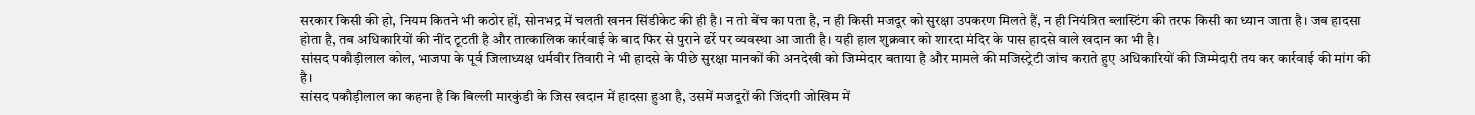सरकार किसी की हो, नियम कितने भी कठोर हों, सोनभद्र में चलती खनन सिंडीकेट की ही है। न तो बेंच का पता है, न ही किसी मजदूर को सुरक्षा उपकरण मिलते हैं, न ही नियंत्रित ब्लास्टिंग की तरफ किसी का ध्यान जाता है। जब हादसा होता है, तब अधिकारियों की नींद टूटती है और तात्कालिक कार्रवाई के बाद फिर से पुराने ढर्रे पर व्यवस्था आ जाती है। यही हाल शुक्रवार को शारदा मंदिर के पास हादसे वाले खदान का भी है।
सांसद पकौड़ीलाल कोल, भाजपा के पूर्व जिलाध्यक्ष धर्मवीर तिवारी ने भी हादसे के पीछे सुरक्षा मानकों की अनदेखी को जिम्मेदार बताया है और मामले की मजिस्ट्रेटी जांच कराते हुए अधिकारियों की जिम्मेदारी तय कर कार्रवाई की मांग की है।
सांसद पकौड़ीलाल का कहना है कि बिल्ली मारकुंडी के जिस खदान में हादसा हुआ है, उसमें मजदूरों की जिंदगी जोखिम में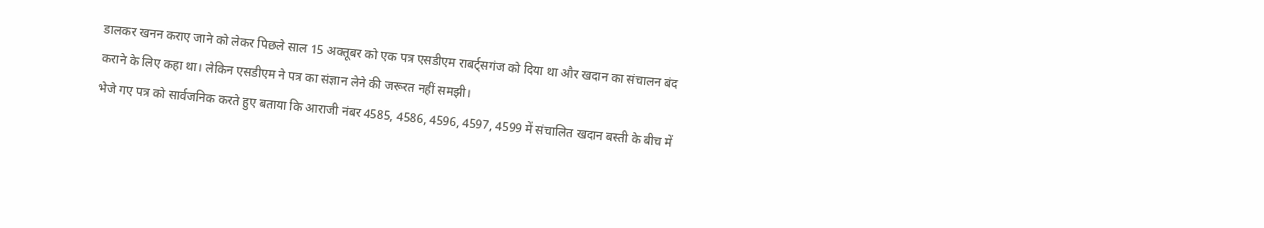डालकर खनन कराए जाने को लेकर पिछले साल 15 अक्तूबर को एक पत्र एसडीएम राबर्ट्सगंज को दिया था और खदान का संचालन बंद कराने के लिए कहा था। लेकिन एसडीएम ने पत्र का संज्ञान लेने की जरूरत नहीं समझी।
भेजे गए पत्र को सार्वजनिक करते हुए बताया कि आराजी नंबर 4585, 4586, 4596, 4597, 4599 में संचालित खदान बस्ती के बीच में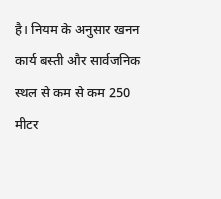है। नियम के अनुसार खनन कार्य बस्ती और सार्वजनिक स्थल से कम से कम 250 मीटर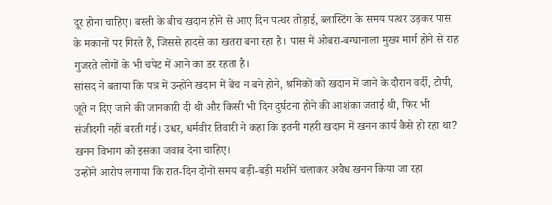दूर होना चाहिए। बस्ती के बीच खदान होने से आए दिन पत्थर तोड़ाई, ब्लास्टिंग के समय पत्थर उड़कर पास के मकानों पर गिरते हैं, जिससे हादसे का खतरा बना रहा है। पास में ओबरा-बग्घानाला मुख्य मार्ग होने से राह गुजरते लोगों के भी चपेट में आने का डर रहता है।
सांसद ने बताया कि पत्र में उन्होंने खदान में बेंच न बने होने, श्रमिकों को खदान में जाने के दौरान वर्दी, टोपी, जूते न दिए जाने की जानकारी दी थी और किसी भी दिन दुर्घटना होने की आशंका जताई थी, फिर भी संजीदगी नहीं बरती गई। उधर, धर्मवीर तिवारी ने कहा कि इतनी गहरी खदान में खनन कार्य कैसे हो रहा था? खनन विभाग को इसका जवाब देना चाहिए।
उन्होंने आरोप लगाया कि रात-दिन दोनों समय बड़ी-बड़ी मशीनें चलाकर अवैध खनन किया जा रहा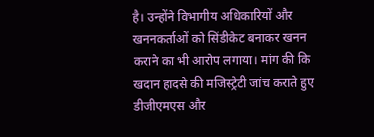है। उन्होंने विभागीय अधिकारियों और खननकर्ताओं को सिंडीकेट बनाकर खनन कराने का भी आरोप लगाया। मांग की कि खदान हादसे की मजिस्ट्रेटी जांच कराते हुए डीजीएमएस और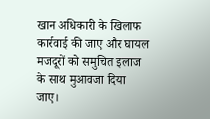खान अधिकारी के खिलाफ कार्रवाई की जाए और घायल मजदूरों को समुचित इलाज के साथ मुआवजा दिया जाए।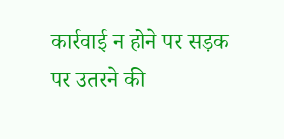कार्रवाई न होने पर सड़क पर उतरने की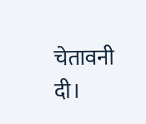चेतावनी दी।